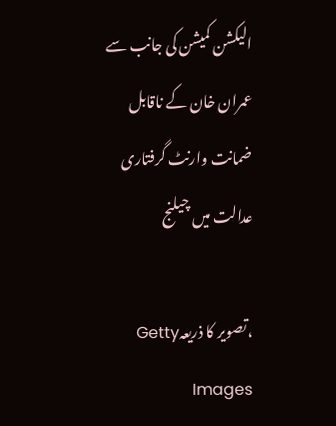الیکشن کمیشن کی جانب سے عمران خان کے ناقابل ضمانت وارنٹ گرفتاری عدالت میں چیلنج

،تصویر کا ذریعہGetty Images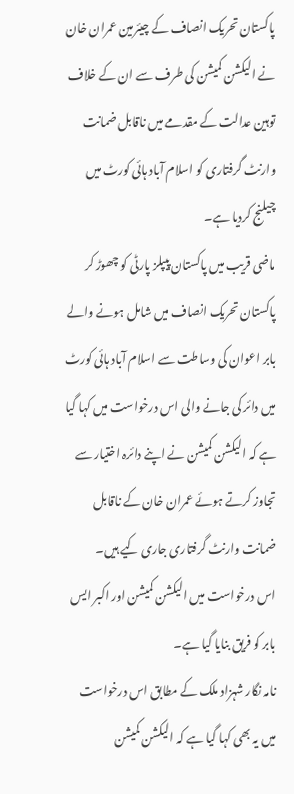پاکستان تحریک انصاف کے چیئرمین عمران خان نے الیکشن کمیشن کی طرف سے ان کے خلاف توہین عدالت کے مقدمے میں ناقابل ضمانت وارنٹ گرفتاری کو اسلام آباد ہائی کورٹ میں چیلنج کردیا ہے۔
ماضی قریب میں پاکستان پیپلز پارٹی کو چھوڑ کر پاکستان تحریک انصاف میں شامل ہونے والے بابر اعوان کی وساطت سے اسلام آباد ہائی کورٹ میں دائر کی جانے والی اس درخواست میں کہا گیا ہے کہ الیکشن کمیشن نے اپنے دائرہ اختیار سے تجاوز کرتے ہوئے عمران خان کے ناقابل ضمانت وارنٹ گرفتاری جاری کیے ہیں۔
اس درخواست میں الیکشن کمیشن اور اکبر ایس بابر کو فریق بنایا گیا ہے۔
نامہ نگار شہزاد ملک کے مطابق اس درخواست میں یہ بھی کہا گیا ہے کہ الیکشن کمیشن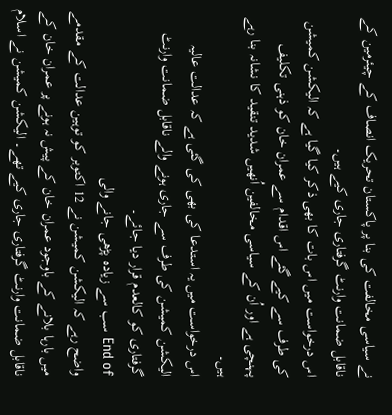نے سیاسی مخالفت کی بنا پر پاکستان تحریک انصاف کے چیئرمین کے ناقابل ضمانت وارنٹ گرفتاری جاری کیے ہیں۔
اس درخواست میں اس بات کا بھی ذکر کیا گیا ہے کہ الیکشن کمیشن کی طرف سے کیے گئے اس اقدام سے عمران خان کو ذہنی تکلیف پہنچی ہے اور اُن کے سیاسی مخالفین اُنھیں شدید تنقید کا نشانہ بنا رہے ہیں۔
اس درخواست میں یہ استدعا کی بھی کی گئی ہے کہ عدالت عالیہ الیکشن کمیشن کی طرف سے جاری ہونے والے ناقابل ضمانت وارنٹ گرفتاری کو کالعدم قرار دیا جائے۔
End of سب سے زیادہ پڑھی جانے والی
واضح رہے کہ الیکشن کمیشن نے 12 اکتوبر کو توہین عدالت کے مقدمے میں بارہا بلانے کے باوجود عمران خان کے پیش نہ ہونے پر عمران خان کے ناقابل ضمانت وارنٹ گرفتاری جاری کیے تھے۔ الیکشن کمیشن نے اسلام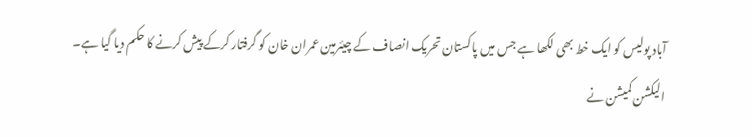آباد پولیس کو ایک خط بھی لکھا ہے جس میں پاکستان تحریک انصاف کے چیئرمین عمران خان کو گرفتار کرکے پیش کرنے کا حکم دیا گیا ہے۔
الیکشن کمیشن نے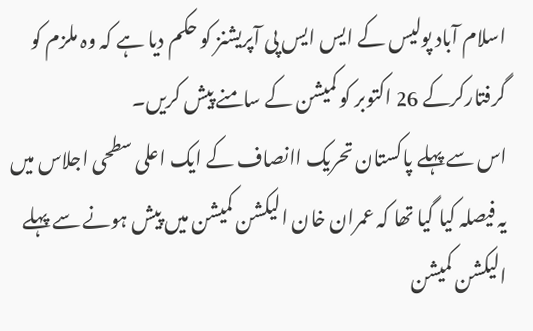اسلام آباد پولیس کے ایس ایس پی آپریشنز کو حکم دیا ہے کہ وہ ملزم کو گرفتارکرکے 26 اکتوبر کو کمیشن کے سامنے پیش کریں۔
اس سے پہلے پاکستان تحریک اانصاف کے ایک اعلی سطحی اجلاس میں یہ فیصلہ کیا گیا تھا کہ عمران خان الیکشن کمیشن میں پیش ہونے سے پہلے الیکشن کمیشن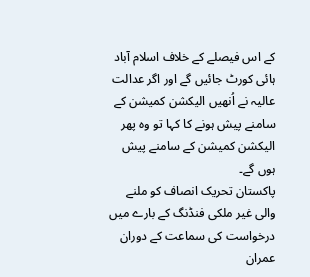کے اس فیصلے کے خلاف اسلام آباد ہائی کورٹ جائیں گے اور اگر عدالت عالیہ نے اُنھیں الیکشن کمیشن کے سامنے پیش ہونے کا کہا تو وہ پھر الیکشن کمیشن کے سامنے پیش ہوں گے۔
پاکستان تحریک انصاف کو ملنے والی غیر ملکی فنڈنگ کے بارے میں درخواست کی سماعت کے دوران عمران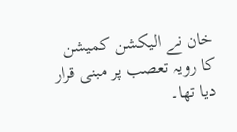خان نے الیکشن کمیشن کا رویہ تعصب پر مبنی قرار دیا تھا۔